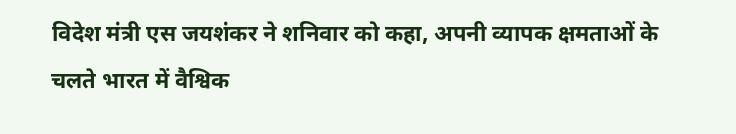विदेश मंत्री एस जयशंकर ने शनिवार को कहा, अपनी व्यापक क्षमताओं के चलते भारत में वैश्विक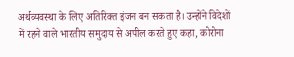अर्थव्यवस्था के लिए अतिरिक्त इंजन बन सकता है। उन्होंने विदेशों में रहने वाले भारतीय समुदाय से अपील करते हुए कहा, कोरोना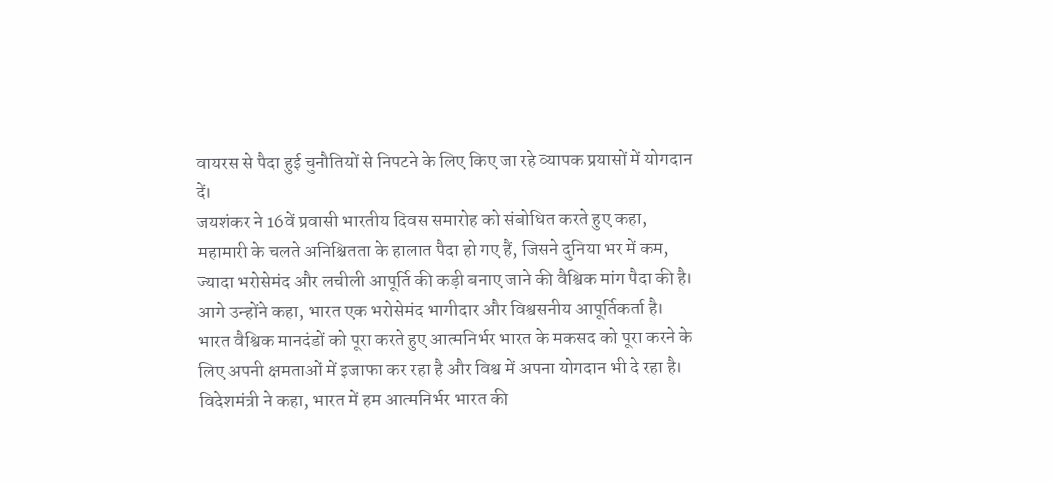वायरस से पैदा हुई चुनौतियों से निपटने के लिए किए जा रहे व्यापक प्रयासों में योगदान दें।
जयशंकर ने 16वें प्रवासी भारतीय दिवस समारोह को संबोधित करते हुए कहा, महामारी के चलते अनिश्चितता के हालात पैदा हो गए हैं, जिसने दुनिया भर में कम, ज्यादा भरोसेमंद और लचीली आपूर्ति की कड़ी बनाए जाने की वैश्विक मांग पैदा की है।
आगे उन्होंने कहा, भारत एक भरोसेमंद भागीदार और विश्वसनीय आपूर्तिकर्ता है। भारत वैश्विक मानदंडों को पूरा करते हुए आत्मनिर्भर भारत के मकसद को पूरा करने के लिए अपनी क्षमताओं में इजाफा कर रहा है और विश्व में अपना योगदान भी दे रहा है।
विदेशमंत्री ने कहा, भारत में हम आत्मनिर्भर भारत की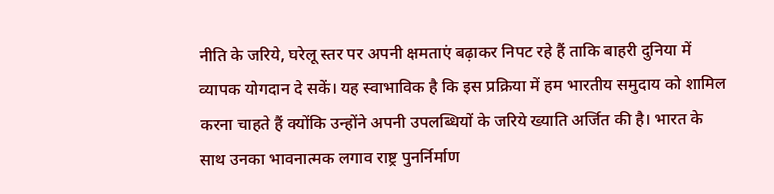नीति के जरिये, घरेलू स्तर पर अपनी क्षमताएं बढ़ाकर निपट रहे हैं ताकि बाहरी दुनिया में व्यापक योगदान दे सकें। यह स्वाभाविक है कि इस प्रक्रिया में हम भारतीय समुदाय को शामिल करना चाहते हैं क्योंकि उन्होंने अपनी उपलब्धियों के जरिये ख्याति अर्जित की है। भारत के साथ उनका भावनात्मक लगाव राष्ट्र पुनर्निर्माण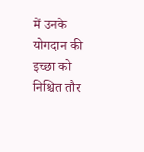में उनके योगदान की इच्छा को निश्चित तौर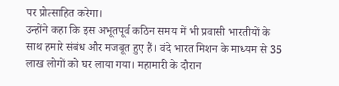पर प्रोत्साहित करेगा।
उन्होंने कहा कि इस अभूतपूर्व कठिन समय में भी प्रवासी भारतीयों के साथ हमारे संबंध और मजबूत हुए हैं। वंदे भारत मिशन के माध्यम से 35 लाख लोगों को घर लाया गया। महामारी के दौरान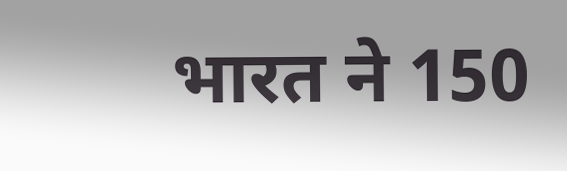भारत ने 150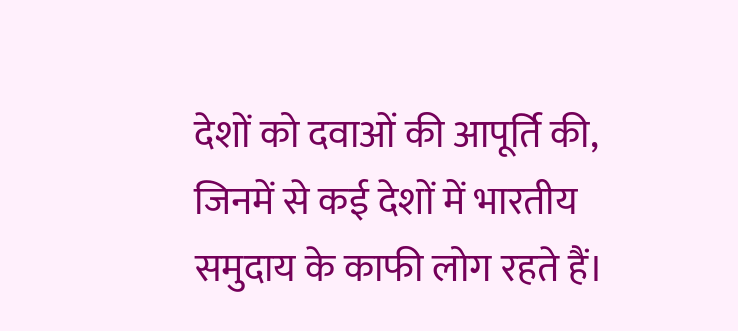देशों को दवाओं की आपूर्ति की, जिनमें से कई देशों में भारतीय समुदाय के काफी लोग रहते हैं।